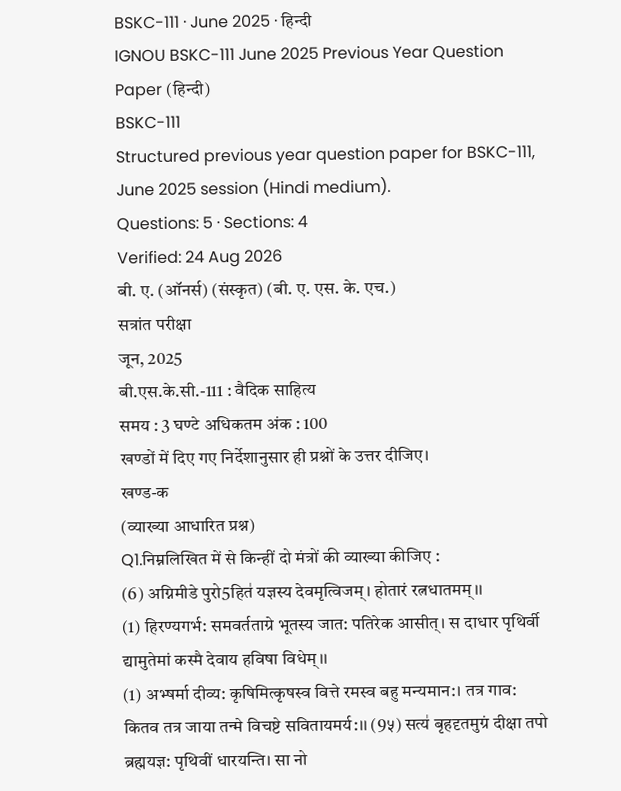BSKC-111 · June 2025 · हिन्दी
IGNOU BSKC-111 June 2025 Previous Year Question Paper (हिन्दी)
BSKC-111
Structured previous year question paper for BSKC-111, June 2025 session (Hindi medium).
Questions: 5 · Sections: 4
Verified: 24 Aug 2026
बी. ए. (ऑनर्स) (संस्कृत) (बी. ए. एस. के. एच.)
सत्रांत परीक्षा
जून, 2025
बी.एस.के.सी.-111 : वैदिक साहित्य
समय : 3 घण्टे अधिकतम अंक : 100
खण्डों में दिए गए निर्देशानुसार ही प्रश्नों के उत्तर दीजिए।
खण्ड-क
(व्याख्या आधारित प्रश्न)
Q1.निम्नलिखित में से किन्हीं दो मंत्रों की व्याख्या कीजिए :
(6) अग्निमीडे पुरो5हित॑ यज्ञस्य देवमृत्विजम्। होतारं रत्नधातमम्।।
(1) हिरण्यगर्भ: समवर्तताग्रे भूतस्य जात: पतिरेक आसीत्। स दाधार पृथिर्वी द्यामुतेमां कस्मै देवाय हविषा विधेम्।।
(1) अभ्षर्मा दीव्य: कृषिमित्कृषस्व वित्ते रमस्व बहु मन्यमान:। तत्र गाव: कितव तत्र जाया तन्मे विचष्टे सवितायमर्य:।। (9५) सत्य॑ बृहदृतमुग्रं दीक्षा तपो ब्रह्मयज्ञ: पृथिवीं धारयन्ति। सा नो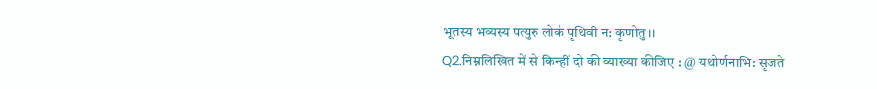भूतस्य भव्यस्य पत्युरु लोक॑ पृथिवी न: कृणोतु।।
Q2.निम्नलिखित में से किन्हीं दो की व्याख्या कीजिए : @ यथोर्णनाभि: सृजते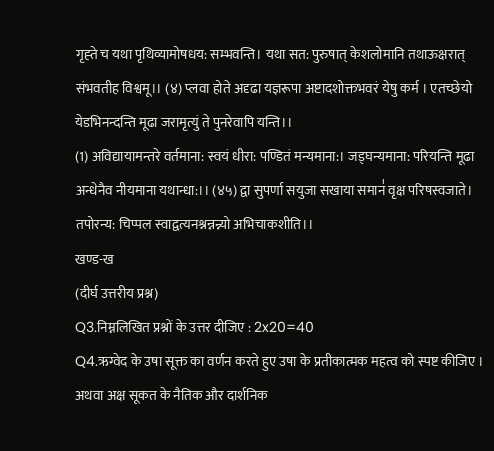गृह्ते च यथा पृथिव्यामोषधय: सम्भवन्ति। यथा सत: पुरुषात् केशलोमानि तथाऊक्षरात् संभवतीह विश्वमू।। (४) प्लवा होते अदृढा यज्ञरूपा अष्टादशोक्तभवरं येषु कर्म । एतच्छेयो येडभिनन्दन्ति मूढा जरामृत्युं ते पुनरेवापि यन्ति।।
(1) अविद्यायामन्तरे वर्तमाना: स्वयं धीरा: पण्डितं मन्यमाना:। जड्घन्यमाना: परियन्ति मूढा अन्धेनैव नीयमाना यथान्धा:।। (४५) द्वा सुपर्णा सयुजा सखाया समान॑ वृक्ष परिषस्वजाते। तपोरन्य: चिप्पल स्वाद्वत्यनश्नन्नन्न्यो अभिचाकशीति।।
खण्ड-ख
(दीर्घ उत्तरीय प्रश्न)
Q3.निम्नलिखित प्रश्नों के उत्तर दीजिए : 2x20=40
Q4.ऋग्वेद के उषा सूक्त का वर्णन करते हुए उषा के प्रतीकात्मक महत्व को स्पष्ट कीजिए । अथवा अक्ष सूकत के नैतिक और दार्शनिक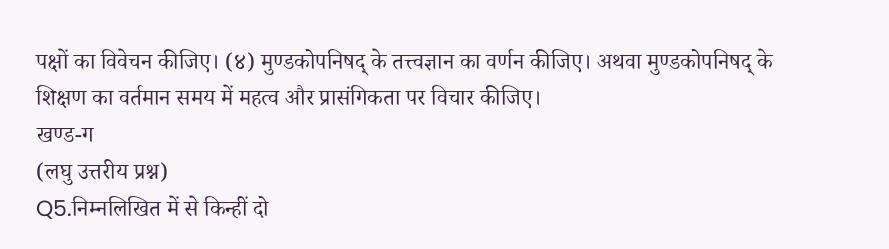पक्षों का विवेचन कीजिए। (४) मुण्डकोपनिषद् के तत्त्वज्ञान का वर्णन कीजिए। अथवा मुण्डकोपनिषद् के शिक्षण का वर्तमान समय में महत्व और प्रासंगिकता पर विचार कीजिए।
खण्ड-ग
(लघु उत्तरीय प्रश्न)
Q5.निम्नलिखित में से किन्हीं दो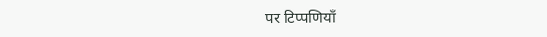पर टिप्पणियाँ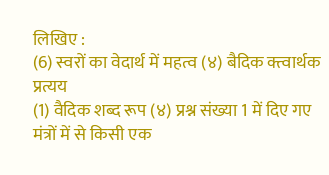लिखिए :
(6) स्वरों का वेदार्थ में महत्व (४) बैदिक क्त्वार्थक प्रत्यय
(1) वैदिक शब्द रूप (४) प्रश्न संख्या 1 में दिए गए मंत्रों में से किसी एक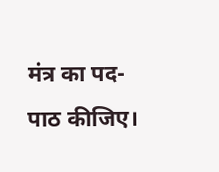मंत्र का पद-पाठ कीजिए।